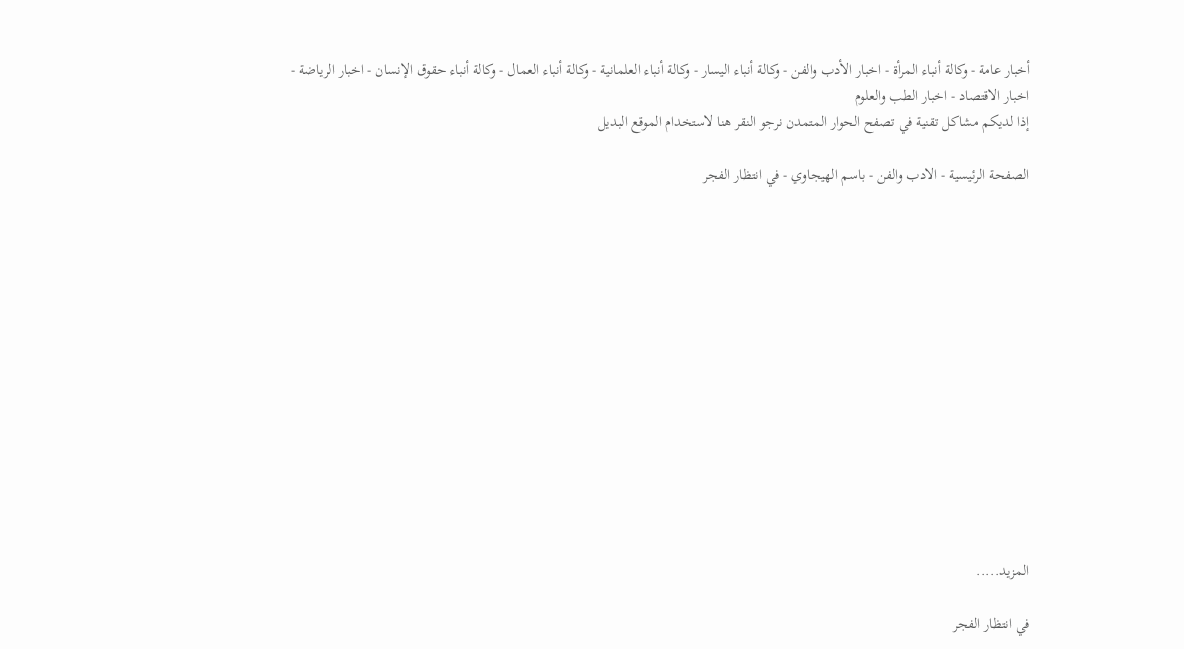أخبار عامة - وكالة أنباء المرأة - اخبار الأدب والفن - وكالة أنباء اليسار - وكالة أنباء العلمانية - وكالة أنباء العمال - وكالة أنباء حقوق الإنسان - اخبار الرياضة - اخبار الاقتصاد - اخبار الطب والعلوم
إذا لديكم مشاكل تقنية في تصفح الحوار المتمدن نرجو النقر هنا لاستخدام الموقع البديل

الصفحة الرئيسية - الادب والفن - باسم الهيجاوي - في انتظار الفجر














المزيد.....

في انتظار الفجر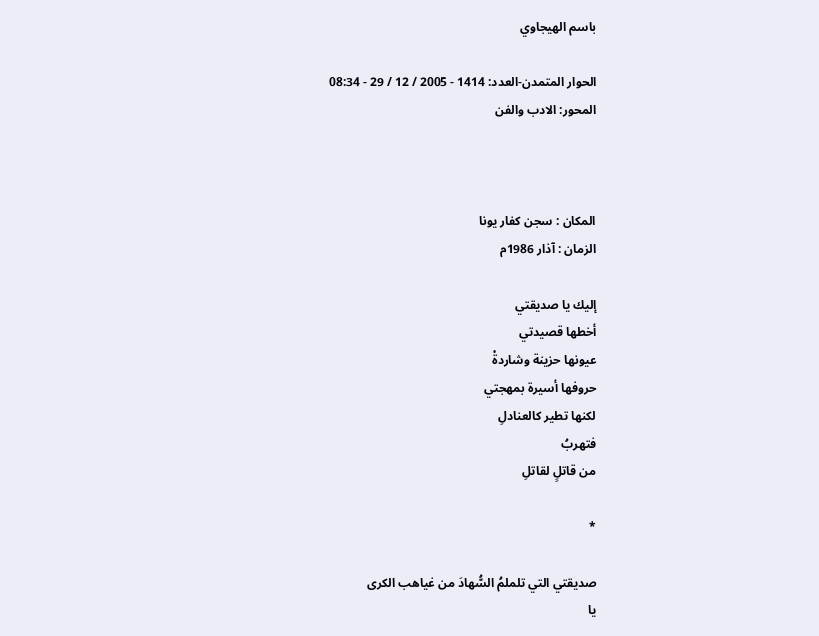باسم الهيجاوي

الحوار المتمدن-العدد: 1414 - 2005 / 12 / 29 - 08:34
المحور: الادب والفن



المكان : سجن كفار يونا
الزمان : آذار 1986م

إليك يا صديقتي
أخطها قصيدتي
عيونها حزينة وشاردةْ
حروفها أسيرة بمهجتي
لكنها تطير كالعنادلِ
فتهربُ
من قاتلٍ لقاتلِ

*

صديقتي التي تلملمُ السُّهادَ من غياهب الكرى
يا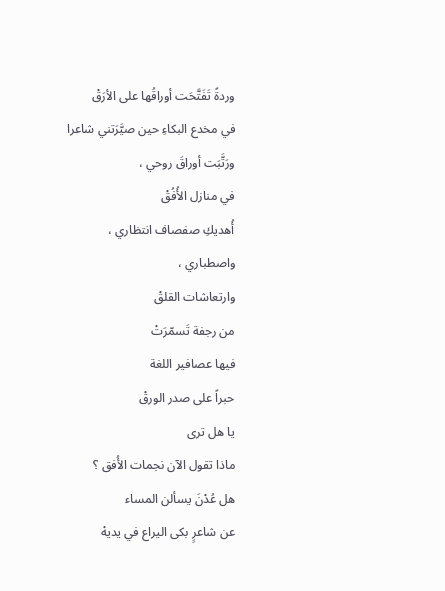وردةً تَفَتَّحَت أوراقُها على الأرَقْ
في مخدع البكاءِ حين صيَّرَتني شاعرا
ورَتَّبَت أوراقَ روحي ،
في منازل الأُفُقْ
أُهديكِ صفصاف انتظاري ،
واصطباري ،
وارتعاشات القلقْ
من رجفة تَسمّرَتْ
فيها عصافير اللغة
حبراً على صدر الورقْ
يا هل ترى
ماذا تقول الآن نجمات الأُفق ؟
هل عُدْنَ يسألن المساء
عن شاعرٍ بكى اليراع في يديهْ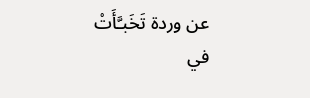عن وردة تَخَبـَّأَتْ في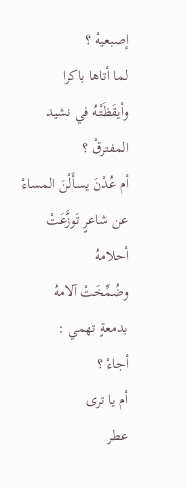إصبعيهْ ؟
لما أتاها باكرا
وأيقَظَتْـهُ في نشيد المفترقْ ؟
أم عُدْنَ يسأَلْنَ المساءْ
عن شاعرٍ تَوزَّعَتْ أحلامهُ
وضُمِّخَتْ آلامهُ
بدمعةٍ تهمي :
أجاءْ ؟
أم يا ترى
عطر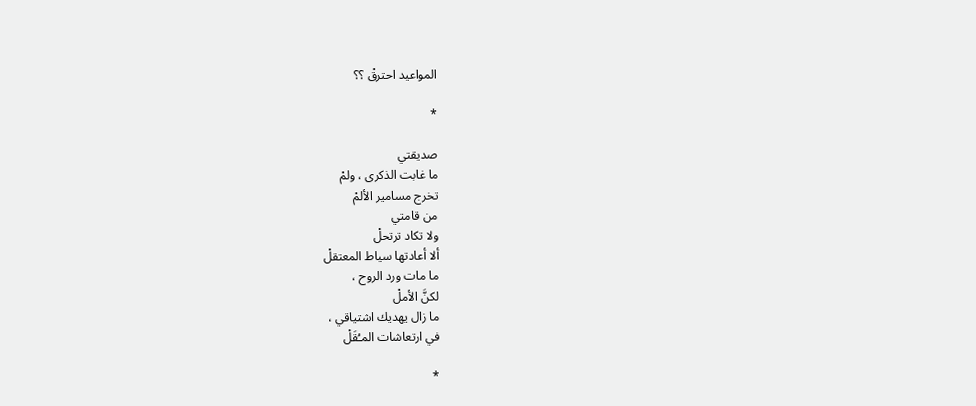المواعيد احترقْ ؟؟

*

صديقتي
ما غابت الذكرى ، ولمْ
تخرج مسامير الألمْ
من قامتي
ولا تكاد ترتحلْ
ألا أعادتها سياط المعتقلْ
ما مات ورد الروح ،
لكنَّ الأملْ
ما زال يهديك اشتياقي ،
في ارتعاشات المـُقَلْ

*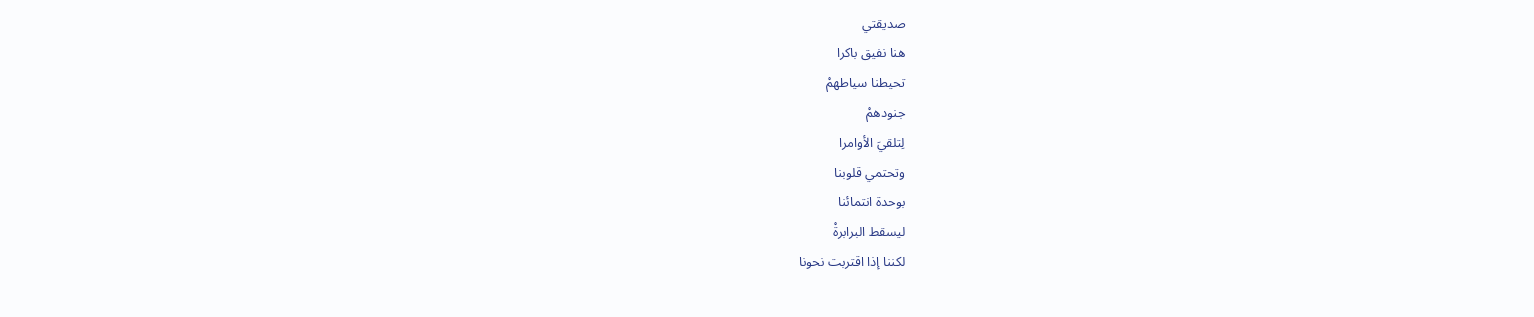صديقتي
هنا نفيق باكرا
تحيطنا سياطهمْ
جنودهمْ
لِتلقيَ الأوامرا
وتحتمي قلوبنا
بوحدة انتمائنا
ليسقط البرابرةْ
لكننا إذا اقتربت نحونا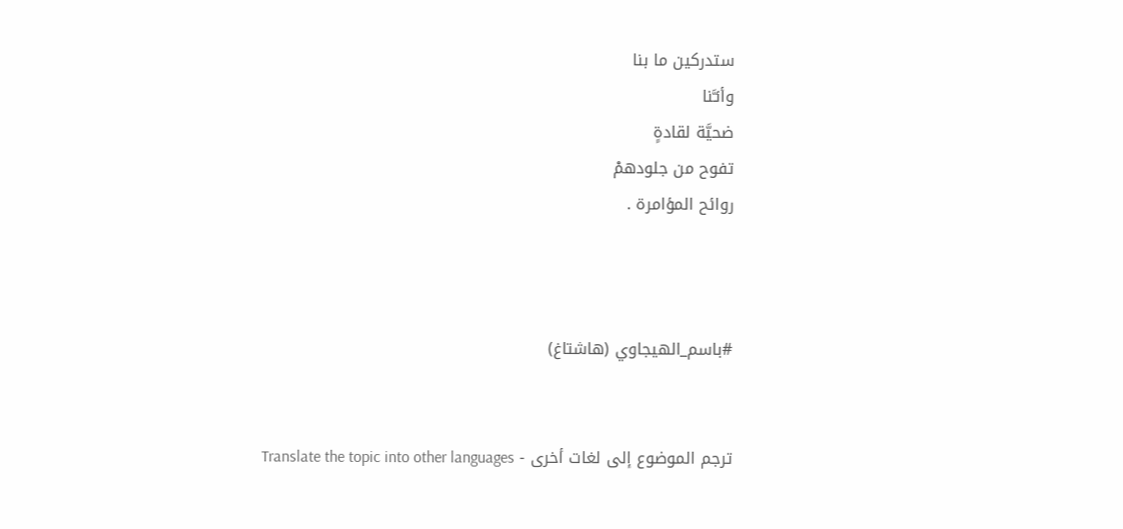ستدركين ما بنا
وأنـَّنا
ضحيَّة لقادةٍ
تفوح من جلودهمْ
روائح المؤامرة .



#باسم_الهيجاوي (هاشتاغ)


ترجم الموضوع إلى لغات أخرى - Translate the topic into other languages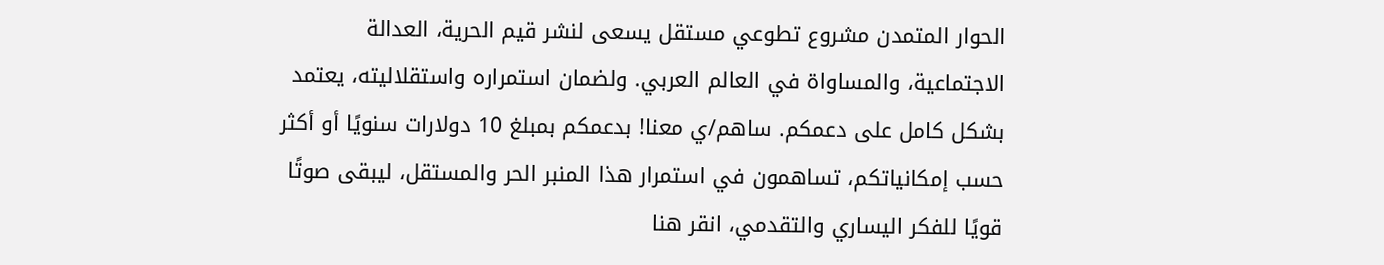الحوار المتمدن مشروع تطوعي مستقل يسعى لنشر قيم الحرية، العدالة الاجتماعية، والمساواة في العالم العربي. ولضمان استمراره واستقلاليته، يعتمد بشكل كامل على دعمكم. ساهم/ي معنا! بدعمكم بمبلغ 10 دولارات سنويًا أو أكثر حسب إمكانياتكم، تساهمون في استمرار هذا المنبر الحر والمستقل، ليبقى صوتًا قويًا للفكر اليساري والتقدمي، انقر هنا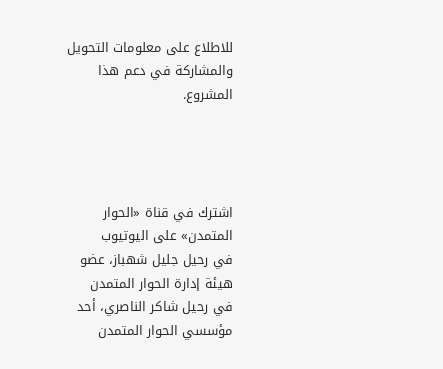للاطلاع على معلومات التحويل والمشاركة في دعم هذا المشروع.




اشترك في قناة «الحوار المتمدن» على اليوتيوب
في رحيل جليل شهباز، عضو هيئة إدارة الحوار المتمدن
في رحيل شاكر الناصري، أحد مؤسسي الحوار المتمدن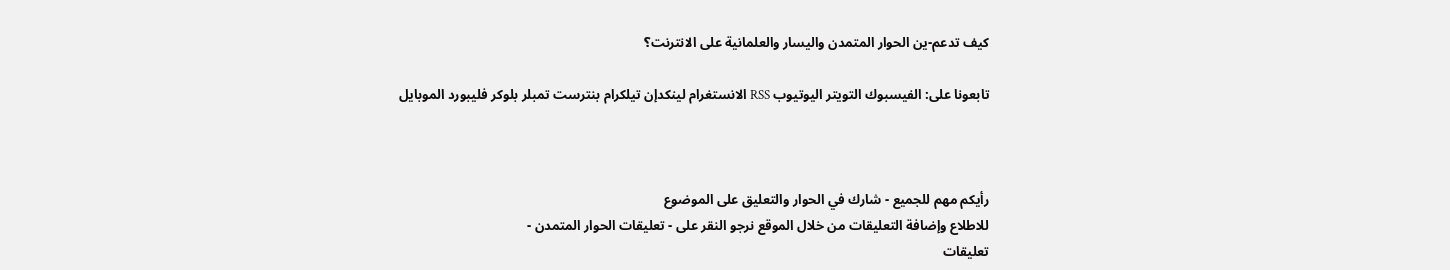كيف تدعم-ين الحوار المتمدن واليسار والعلمانية على الانترنت؟

تابعونا على: الفيسبوك التويتر اليوتيوب RSS الانستغرام لينكدإن تيلكرام بنترست تمبلر بلوكر فليبورد الموبايل



رأيكم مهم للجميع - شارك في الحوار والتعليق على الموضوع
للاطلاع وإضافة التعليقات من خلال الموقع نرجو النقر على - تعليقات الحوار المتمدن -
تعليقات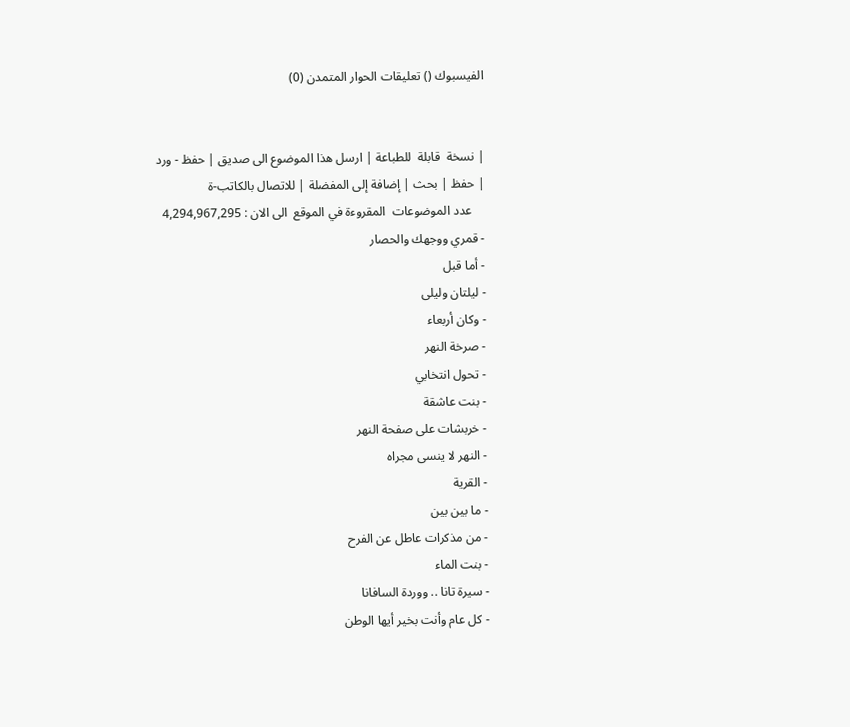الفيسبوك () تعليقات الحوار المتمدن (0)


| نسخة  قابلة  للطباعة | ارسل هذا الموضوع الى صديق | حفظ - ورد
| حفظ | بحث | إضافة إلى المفضلة | للاتصال بالكاتب-ة
    عدد الموضوعات  المقروءة في الموقع  الى الان : 4,294,967,295
- قمري ووجهك والحصار
- أما قبل
- ليلتان وليلى
- وكان أربعاء
- صرخة النهر
- تحول انتخابي
- بنت عاشقة
- خربشات على صفحة النهر
- النهر لا ينسى مجراه
- القرية
- ما بين بين
- من مذكرات عاطل عن الفرح
- بنت الماء
- سيرة تانا .. ووردة السافانا
- كل عام وأنت بخير أيها الوطن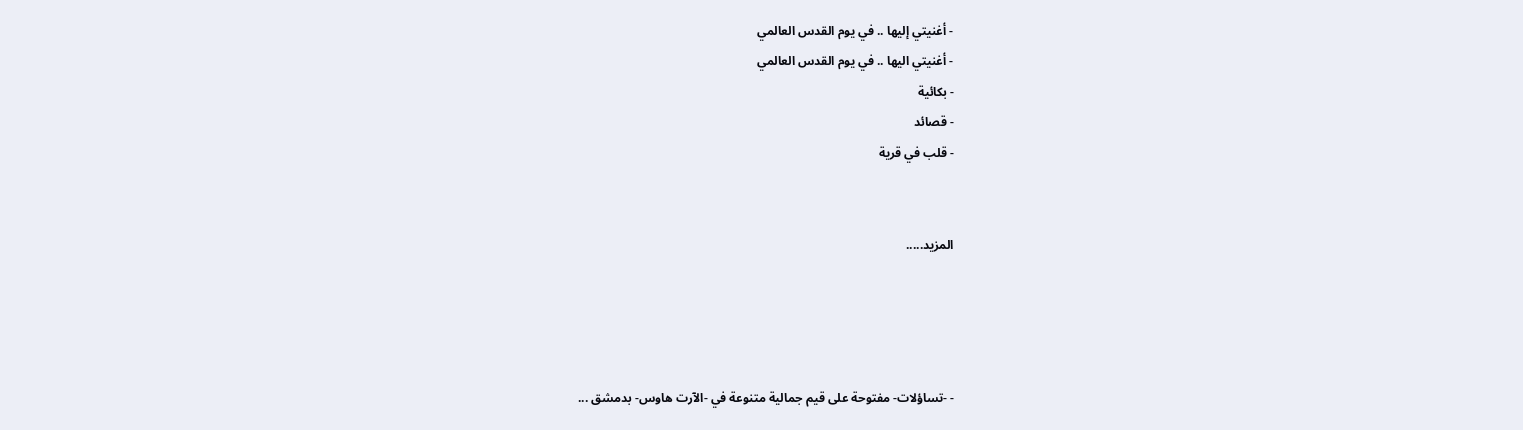- أغنيتي إليها .. في يوم القدس العالمي
- أغنيتي اليها .. في يوم القدس العالمي
- بكائية
- قصائد
- قلب في قرية


المزيد.....




- -تساؤلات- مفتوحة على قيم جمالية متنوعة في -الآرت هاوس- بدمشق ...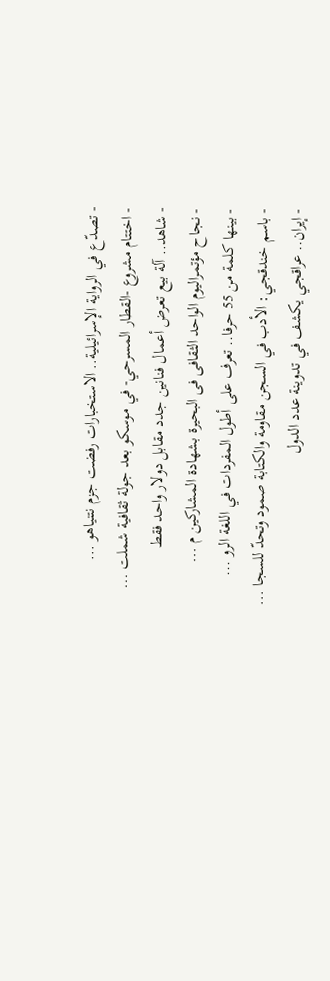- تصدّع في الرواية الإسرائيلية.. الاستخبارات رفضت جزم نتنياهو ...
- اختتام مشروع -القطار المسرحي- في موسكو بعد جولة ثقافية شملت ...
- شاهد.. آلة بيع تعرض أعمال فنانين جدد مقابل دولار واحد فقط
- نجاح مؤتمراليوم الواحد الثقافى فى البحيرة بشهادة المشاركين م ...
- بينها كلمة من 55 حرفا.. تعرف على أطول المفردات في اللغة الرو ...
- باسم خندقجي: الأدب في السجن مقاومة والكتابة صمود وتحدّ للسجا ...
- إيران.. عراقجي يكشف في تدوينة عدد الدول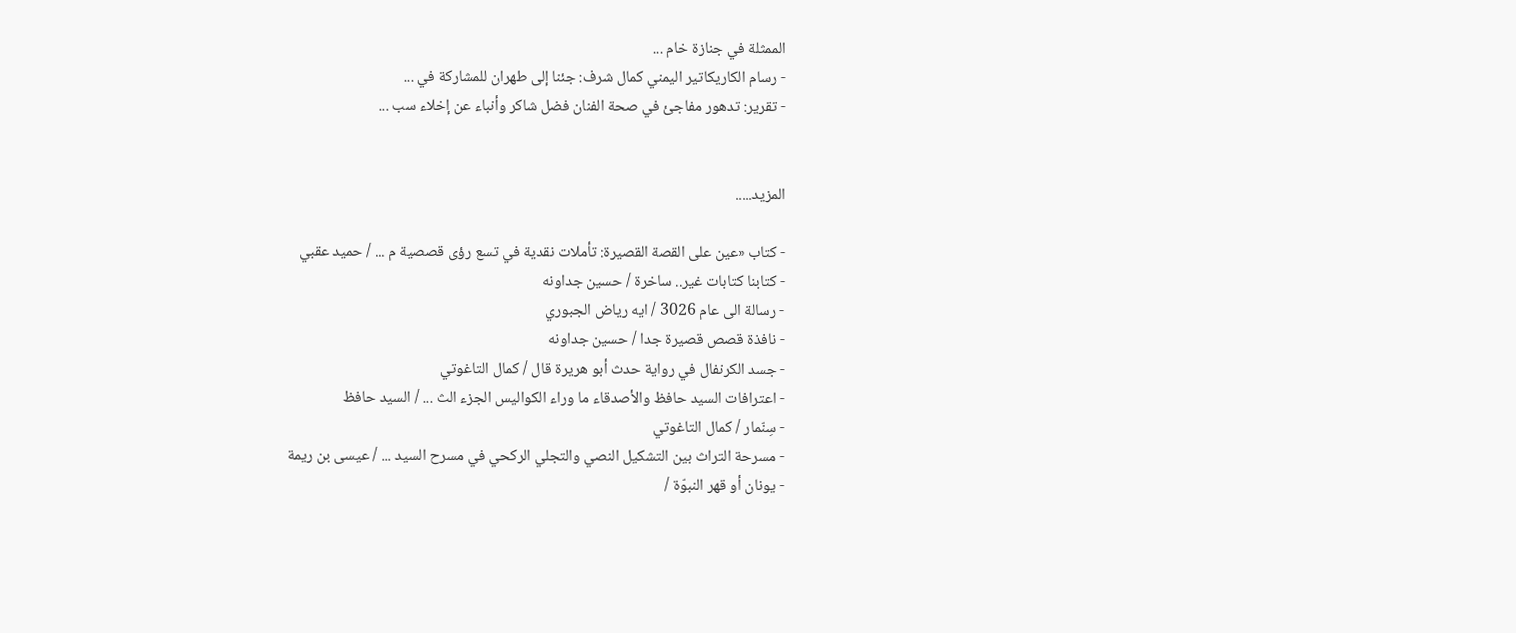الممثلة في جنازة خام ...
- رسام الكاريكاتير اليمني كمال شرف: جئنا إلى طهران للمشاركة في ...
- تقرير: تدهور مفاجئ في صحة الفنان فضل شاكر وأنباء عن إخلاء سب ...


المزيد.....

- كتاب «عين على القصة القصيرة: تأملات نقدية في تسع رؤى قصصية م ... / حميد عقبي
- كتابنا كتابات غير.. ساخرة / حسين جداونه
- رسالة الى عام 3026 / ايه رياض الجبوري
- نافذة قصص قصيرة جدا / حسين جداونه
- جسد الكرنفال في رواية حدث أبو هريرة قال / كمال التاغوتي
- اعترافات السيد حافظ والأصدقاء ما وراء الكواليس الجزء الث ... / السيد حافظ
- سِنّمار / كمال التاغوتي
- مسرحة التراث بين التشكيل النصي والتجلي الركحي في مسرح السيد ... / عيسى بن ريمة
- يونان أو قهر النبوّة /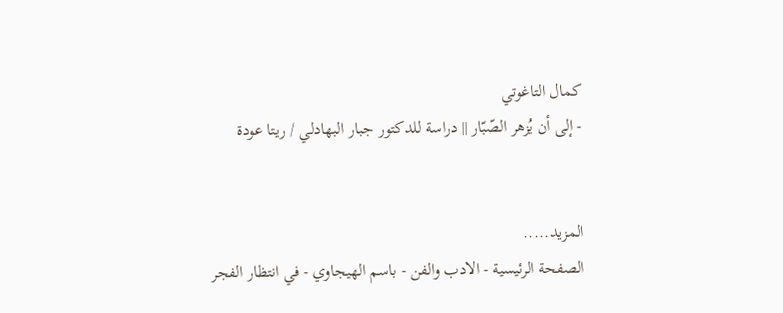كمال التاغوتي
- إلى أن يُزهر الصّبّار || دراسة للدكتور جبار البهادلي / ريتا عودة


المزيد.....
الصفحة الرئيسية - الادب والفن - باسم الهيجاوي - في انتظار الفجر